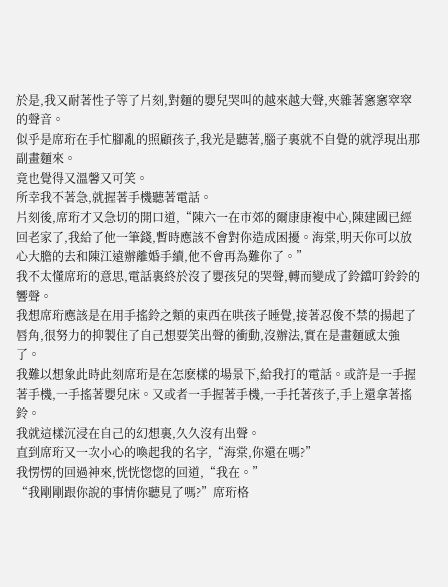於是,我又耐著性子等了片刻,對麵的嬰兒哭叫的越來越大聲,夾雜著窸窸窣窣的聲音。
似乎是席珩在手忙腳亂的照顧孩子,我光是聽著,腦子裏就不自覺的就浮現出那副畫麵來。
竟也覺得又溫馨又可笑。
所幸我不著急,就握著手機聽著電話。
片刻後,席珩才又急切的開口道,“陳六一在市郊的爾康康複中心,陳建國已經回老家了,我給了他一筆錢,暫時應該不會對你造成困擾。海棠,明天你可以放心大膽的去和陳江遠辦離婚手續,他不會再為難你了。”
我不太懂席珩的意思,電話裏終於沒了嬰孩兒的哭聲,轉而變成了鈴鐺叮鈴鈴的響聲。
我想席珩應該是在用手搖鈴之類的東西在哄孩子睡覺,接著忍俊不禁的揚起了唇角,很努力的抑製住了自己想要笑出聲的衝動,沒辦法,實在是畫麵感太強了。
我難以想象此時此刻席珩是在怎麽樣的場景下,給我打的電話。或許是一手握著手機,一手搖著嬰兒床。又或者一手握著手機,一手托著孩子,手上還拿著搖鈴。
我就這樣沉浸在自己的幻想裏,久久沒有出聲。
直到席珩又一次小心的喚起我的名字,“海棠,你還在嗎?”
我愣愣的回過神來,恍恍惚惚的回道,“我在。”
“我剛剛跟你說的事情你聽見了嗎?”席珩格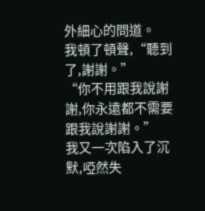外細心的問道。
我頓了頓聲,“聽到了,謝謝。”
“你不用跟我說謝謝,你永遠都不需要跟我說謝謝。”
我又一次陷入了沉默,啞然失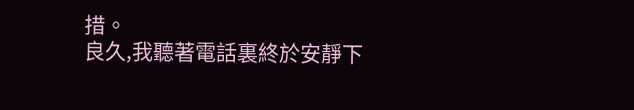措。
良久,我聽著電話裏終於安靜下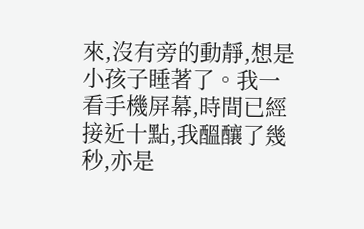來,沒有旁的動靜,想是小孩子睡著了。我一看手機屏幕,時間已經接近十點,我醞釀了幾秒,亦是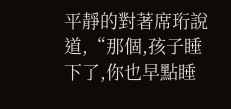平靜的對著席珩說道,“那個,孩子睡下了,你也早點睡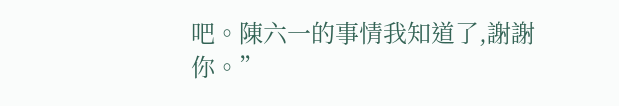吧。陳六一的事情我知道了,謝謝你。”